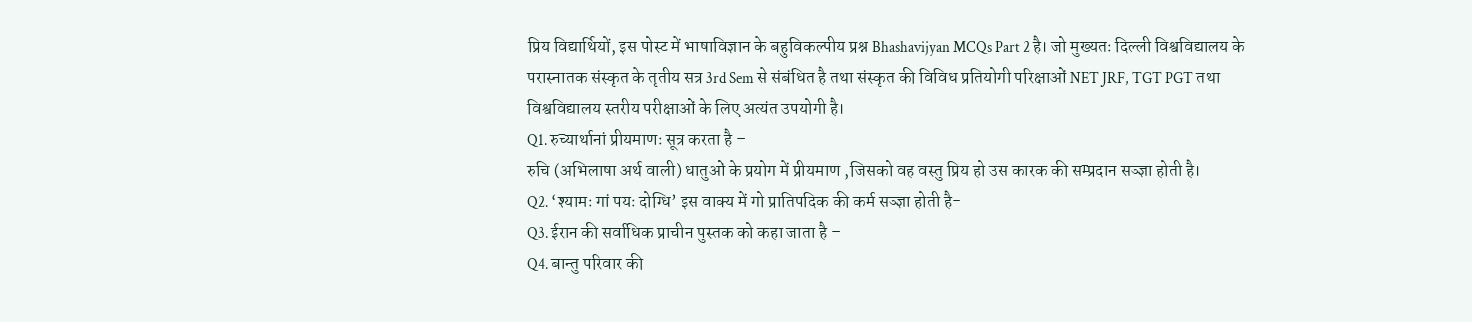प्रिय विद्यार्थियों, इस पोस्ट में भाषाविज्ञान के बहुविकल्पीय प्रश्न Bhashavijyan MCQs Part 2 है। जो मुख्यतः दिल्ली विश्वविद्यालय के परास्नातक संस्कृत के तृतीय सत्र 3rd Sem से संबंधित है तथा संस्कृत की विविध प्रतियोगी परिक्षाओं NET JRF, TGT PGT तथा विश्वविद्यालय स्तरीय परीक्षाओं के लिए अत्यंत उपयोगी है।
Q1. रुच्यार्थानां प्रीयमाणः सूत्र करता है –
रुचि (अभिलाषा अर्थ वाली) धातुओं के प्रयोग में प्रीयमाण ,जिसको वह वस्तु प्रिय हो उस कारक की सम्प्रदान सञ्ज्ञा होती है।
Q2. ‘श्यामः गां पयः दोग्धि’ इस वाक्य में गो प्रातिपदिक की कर्म सञ्ज्ञा होती है-
Q3. ईरान की सर्वाधिक प्राचीन पुस्तक को कहा जाता है –
Q4. बान्तु परिवार की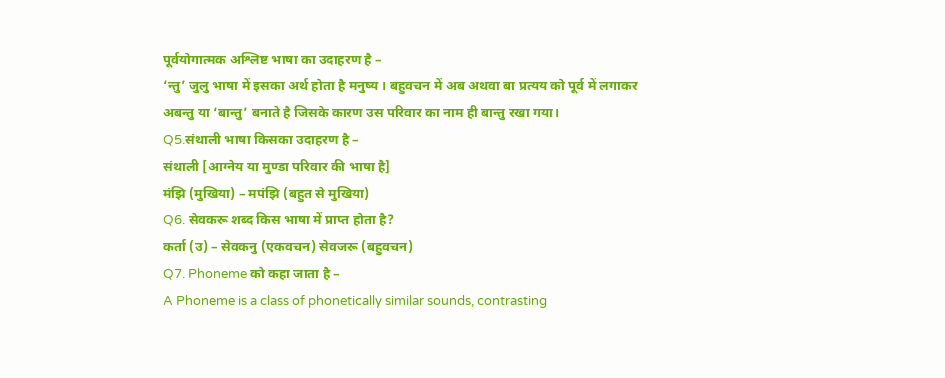पूर्वयोगात्मक अश्लिष्ट भाषा का उदाहरण है –
‘न्तु’ जुलु भाषा में इसका अर्थ होता है मनुष्य । बहुवचन में अब अथवा बा प्रत्यय को पूर्व में लगाकर अबन्तु या ‘बान्तु’ बनाते है जिसके कारण उस परिवार का नाम ही बान्तु रखा गया।
Q5.संथाली भाषा किसका उदाहरण है –
संथाली [आग्नेय या मुण्डा परिवार की भाषा है]
मंझि (मुखिया) – मपंझि (बहुत से मुखिया)
Q6. सेवकरू शब्द किस भाषा में प्राप्त होता है?
कर्ता (उ) – सेवकनु (एकवचन) सेवजरू (बहुवचन)
Q7. Phoneme को कहा जाता है –
A Phoneme is a class of phonetically similar sounds, contrasting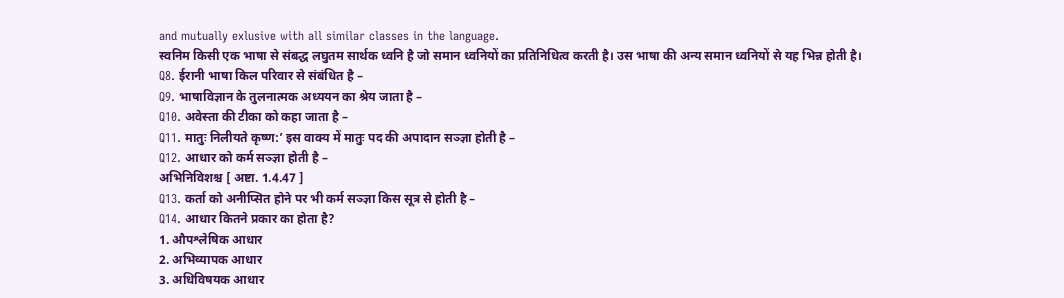and mutually exlusive with all similar classes in the language.
स्वनिम किसी एक भाषा से संबद्ध लघुतम सार्थक ध्वनि है जो समान ध्वनियों का प्रतिनिधित्व करती है। उस भाषा की अन्य समान ध्वनियों से यह भिन्न होती है।
Q8. ईरानी भाषा किल परिवार से संबंधित है –
Q9. भाषाविज्ञान के तुलनात्मक अध्ययन का श्रेय जाता है –
Q10. अवेस्ता की टीका को कहा जाता है –
Q11. मातुः निलीयते कृष्ण:’ इस वाक्य में मातुः पद की अपादान सञ्ज्ञा होती है –
Q12. आधार को कर्म सञ्ज्ञा होती है –
अभिनिविशश्च [ अष्टा. 1.4.47 ]
Q13. कर्ता को अनीप्सित होने पर भी कर्म सञ्ज्ञा किस सूत्र से होती है –
Q14. आधार कितने प्रकार का होता है?
1. औपश्लेषिक आधार
2. अभिव्यापक आधार
3. अधिविषयक आधार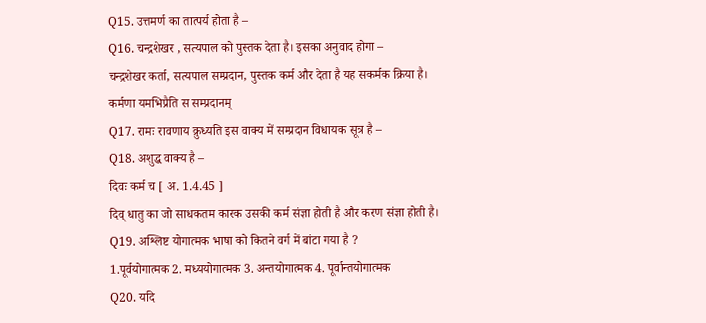Q15. उत्तमर्ण का तात्पर्य होता है –
Q16. चन्द्रशेखर , सत्यपाल को पुस्तक देता है। इसका अनुवाद होगा –
चन्द्रशेखर कर्ता, सत्यपाल सम्प्रदान, पुस्तक कर्म और देता है यह सकर्मक क्रिया है।
कर्मणा यमभिप्रैति स सम्प्रदानम्
Q17. रामः रावणाय क्रुध्यति इस वाक्य में सम्प्रदान विधायक सूत्र है –
Q18. अशुद्ध वाक्य है –
दिवः कर्म च [ अ. 1.4.45 ]
दिव् धातु का जो साधकतम कारक उसकी कर्म संज्ञा होती है और करण संज्ञा होती है।
Q19. अश्लिष्ट योगात्मक भाषा को कितने वर्ग में बांटा गया है ?
1.पूर्वयोगात्मक 2. मध्ययोगात्मक 3. अन्तयोगात्मक 4. पूर्वान्तयोगात्मक
Q20. यदि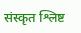संस्कृत श्लिष्ट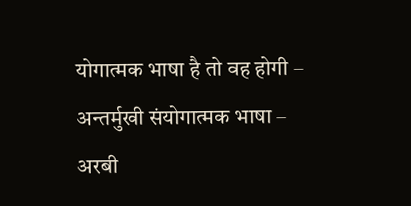योगात्मक भाषा है तो वह होगी –
अन्तर्मुखी संयोगात्मक भाषा – अरबी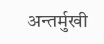अन्तर्मुखी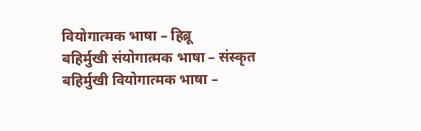वियोगात्मक भाषा – हिब्रू
बहिर्मुखी संयोगात्मक भाषा – संस्कृत
बहिर्मुखी वियोगात्मक भाषा –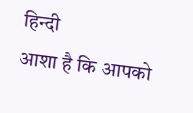हिन्दी
आशा है कि आपको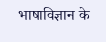भाषाविज्ञान के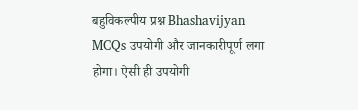बहुविकल्पीय प्रश्न Bhashavijyan MCQs उपयोगी और जानकारीपूर्ण लगा होगा। ऐसी ही उपयोगी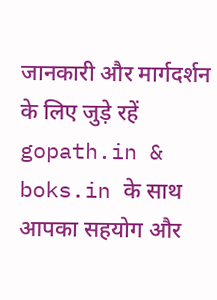जानकारी और मार्गदर्शन के लिए जुड़े रहें gopath.in & boks.in के साथ आपका सहयोग और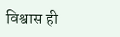विश्वास ही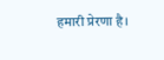हमारी प्रेरणा है।